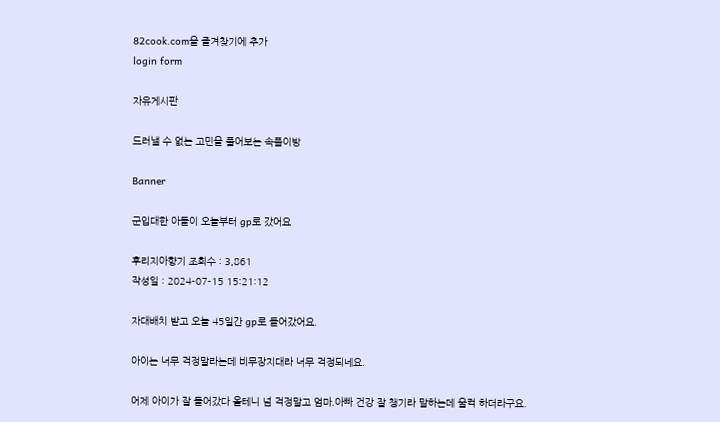82cook.com을 즐겨찾기에 추가
login form

자유게시판

드러낼 수 없는 고민을 풀어보는 속풀이방

Banner

군입대한 아들이 오늘부터 gp로 갔어요

후리지아향기 조회수 : 3,861
작성일 : 2024-07-15 15:21:12

자대배치 받고 오늘 45일간 gp로 들어갔어요.

아이는 너무 걱정말라는데 비무장지대라 너무 걱정되네요.

어제 아이가 잘 들어갔다 올테니 넘 걱정말고 엄마.아빠 건강 잘 챙기라 말하는데 울컥 하더라구요.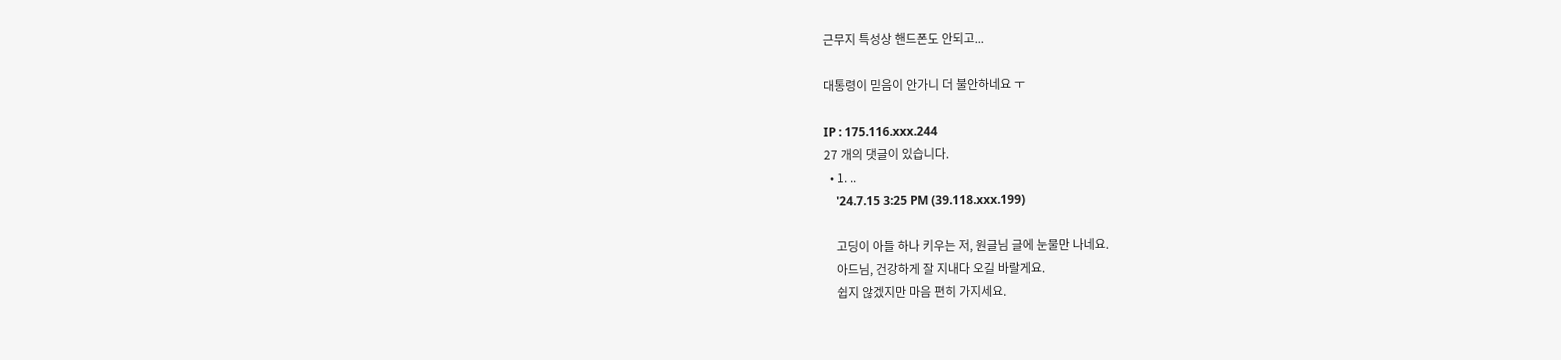근무지 특성상 핸드폰도 안되고...

대통령이 믿음이 안가니 더 불안하네요 ㅜ

IP : 175.116.xxx.244
27 개의 댓글이 있습니다.
  • 1. ..
    '24.7.15 3:25 PM (39.118.xxx.199)

    고딩이 아들 하나 키우는 저, 원글님 글에 눈물만 나네요.
    아드님, 건강하게 잘 지내다 오길 바랄게요.
    쉽지 않겠지만 마음 편히 가지세요.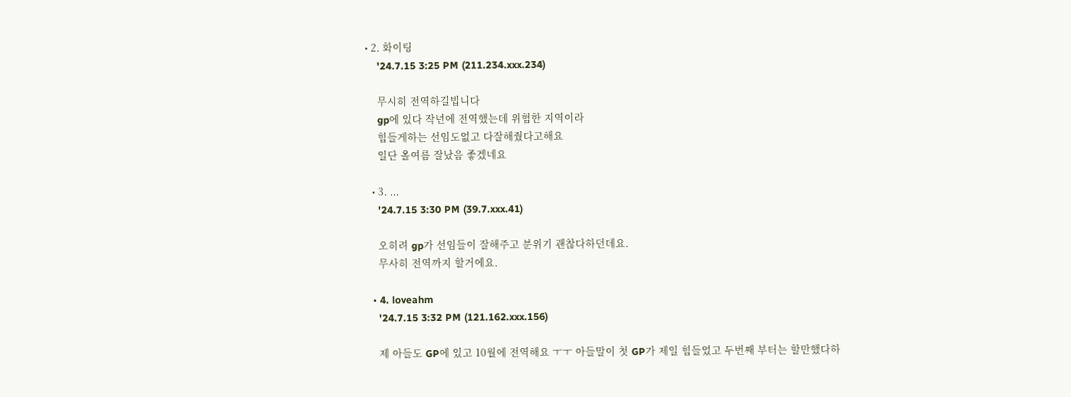• 2. 화이팅
    '24.7.15 3:25 PM (211.234.xxx.234)

    무시히 전역하길빕니다
    gp에 있다 작년에 전역했는데 위험한 지역이라
    힘들게하는 선임도없고 다잘해줬다고해요
    일단 올여름 잘났음 좋겠네요

  • 3. ...
    '24.7.15 3:30 PM (39.7.xxx.41)

    오히려 gp가 선임들이 잘해주고 분위기 괜찮다하던데요.
    무사히 전역까지 할거에요.

  • 4. loveahm
    '24.7.15 3:32 PM (121.162.xxx.156)

    제 아들도 GP에 있고 10월에 전역해요 ㅜㅜ 아들말이 첫 GP가 제일 힘들었고 두번째 부터는 할만했다하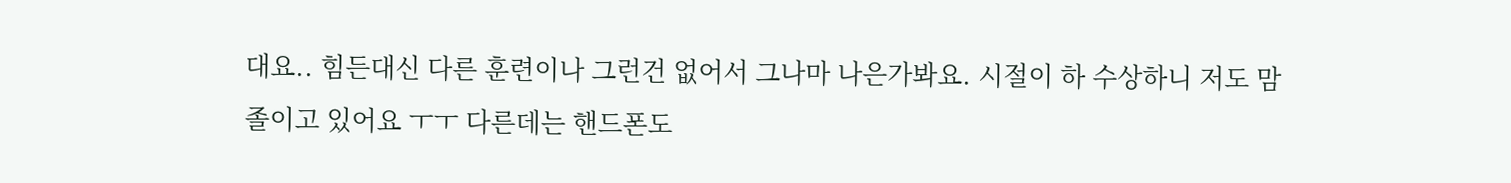대요.. 힘든대신 다른 훈련이나 그런건 없어서 그나마 나은가봐요. 시절이 하 수상하니 저도 맘 졸이고 있어요 ㅜㅜ 다른데는 핸드폰도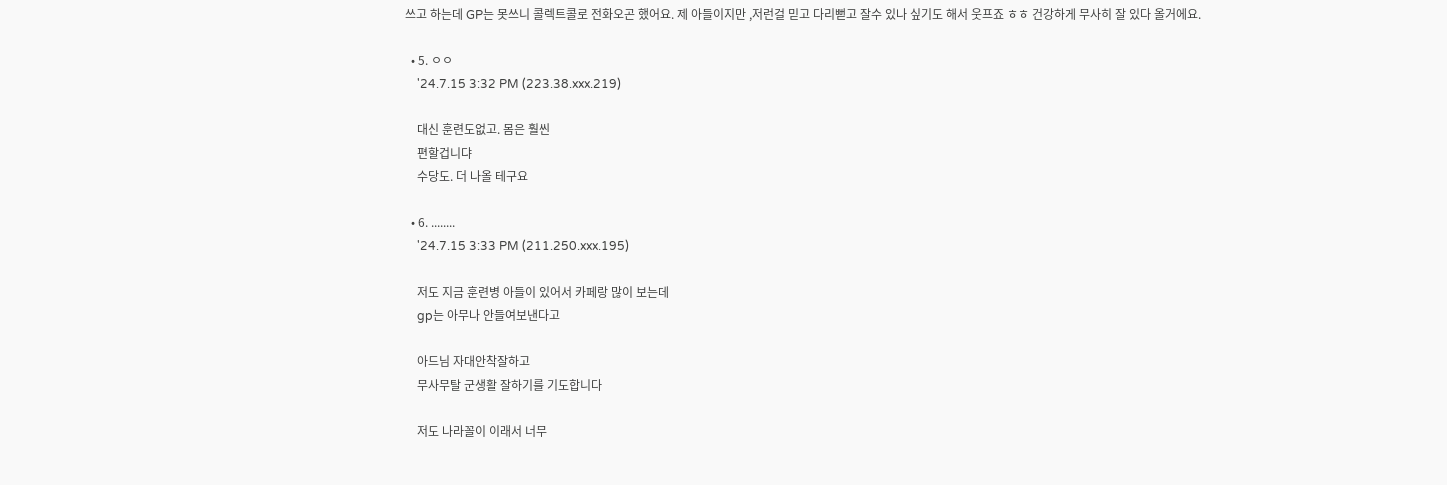쓰고 하는데 GP는 못쓰니 콜렉트콜로 전화오곤 했어요. 제 아들이지만 ,저런걸 믿고 다리뻗고 잘수 있나 싶기도 해서 웃프죠 ㅎㅎ 건강하게 무사히 잘 있다 올거에요.

  • 5. ㅇㅇ
    '24.7.15 3:32 PM (223.38.xxx.219)

    대신 훈련도없고. 몸은 훨씬
    편할겁니댜
    수당도. 더 나올 테구요

  • 6. ........
    '24.7.15 3:33 PM (211.250.xxx.195)

    저도 지금 훈련병 아들이 있어서 카페랑 많이 보는데
    gp는 아무나 안들여보낸다고

    아드님 자대안착잘하고
    무사무탈 군생활 잘하기를 기도합니다

    저도 나라꼴이 이래서 너무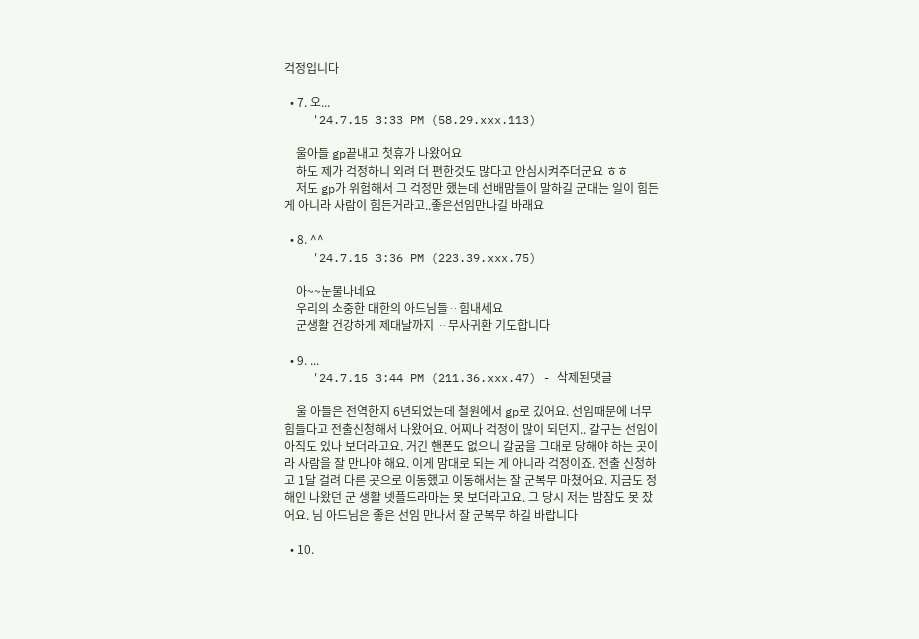걱정입니다

  • 7. 오...
    '24.7.15 3:33 PM (58.29.xxx.113)

    울아들 gp끝내고 첫휴가 나왔어요
    하도 제가 걱정하니 외려 더 편한것도 많다고 안심시켜주더군요 ㅎㅎ
    저도 gp가 위험해서 그 걱정만 했는데 선배맘들이 말하길 군대는 일이 힘든게 아니라 사람이 힘든거라고..좋은선임만나길 바래요

  • 8. ^^
    '24.7.15 3:36 PM (223.39.xxx.75)

    아~~눈물나네요
    우리의 소중한 대한의 아드님들ᆢ힘내세요
    군생활 건강하게 제대날까지 ᆢ무사귀환 기도합니다

  • 9. ...
    '24.7.15 3:44 PM (211.36.xxx.47) - 삭제된댓글

    울 아들은 전역한지 6년되었는데 철원에서 gp로 깄어요. 선임때문에 너무 힘들다고 전출신청해서 나왔어요. 어찌나 걱정이 많이 되던지.. 갈구는 선임이 아직도 있나 보더라고요. 거긴 핸폰도 없으니 갈굼을 그대로 당해야 하는 곳이라 사람을 잘 만나야 해요. 이게 맘대로 되는 게 아니라 걱정이죠. 전출 신청하고 1달 걸려 다른 곳으로 이동했고 이동해서는 잘 군복무 마쳤어요. 지금도 정해인 나왔던 군 생활 넷플드라마는 못 보더라고요. 그 당시 저는 밤잠도 못 잤어요. 님 아드님은 좋은 선임 만나서 잘 군복무 하길 바랍니다

  • 10.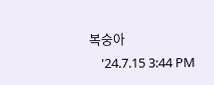복숭아
    '24.7.15 3:44 PM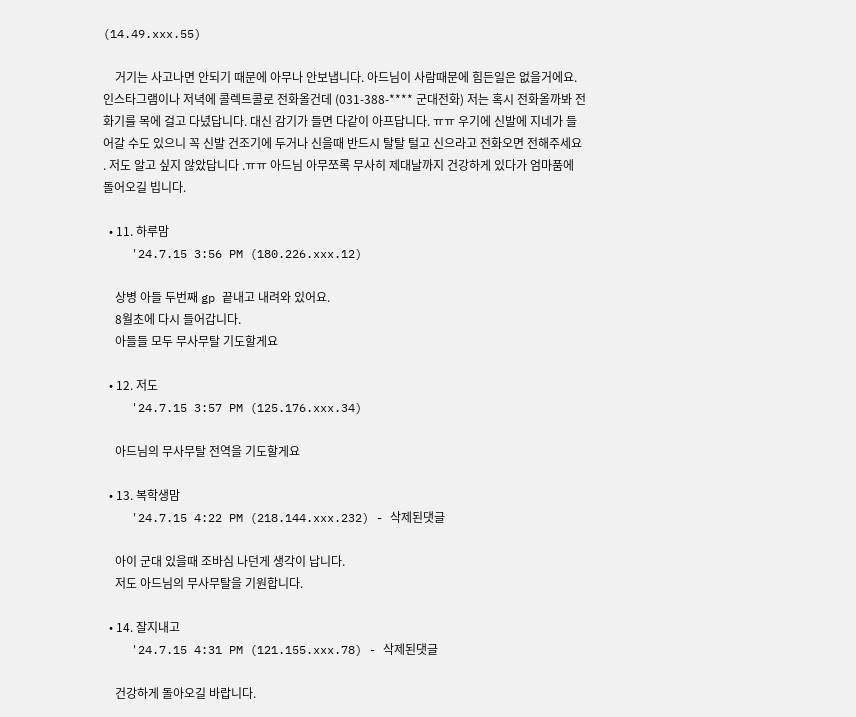(14.49.xxx.55)

    거기는 사고나면 안되기 때문에 아무나 안보냅니다. 아드님이 사람때문에 힘든일은 없을거에요. 인스타그램이나 저녁에 콜렉트콜로 전화올건데 (031-388-**** 군대전화) 저는 혹시 전화올까봐 전화기를 목에 걸고 다녔답니다. 대신 감기가 들면 다같이 아프답니다. ㅠㅠ 우기에 신발에 지네가 들어갈 수도 있으니 꼭 신발 건조기에 두거나 신을때 반드시 탈탈 털고 신으라고 전화오면 전해주세요 . 저도 알고 싶지 않았답니다 .ㅠㅠ 아드님 아무쪼록 무사히 제대날까지 건강하게 있다가 엄마품에 돌어오길 빕니다.

  • 11. 하루맘
    '24.7.15 3:56 PM (180.226.xxx.12)

    상병 아들 두번째 gp 끝내고 내려와 있어요.
    8월초에 다시 들어갑니다.
    아들들 모두 무사무탈 기도할게요

  • 12. 저도
    '24.7.15 3:57 PM (125.176.xxx.34)

    아드님의 무사무탈 전역을 기도할게요

  • 13. 복학생맘
    '24.7.15 4:22 PM (218.144.xxx.232) - 삭제된댓글

    아이 군대 있을때 조바심 나던게 생각이 납니다.
    저도 아드님의 무사무탈을 기원합니다.

  • 14. 잘지내고
    '24.7.15 4:31 PM (121.155.xxx.78) - 삭제된댓글

    건강하게 돌아오길 바랍니다.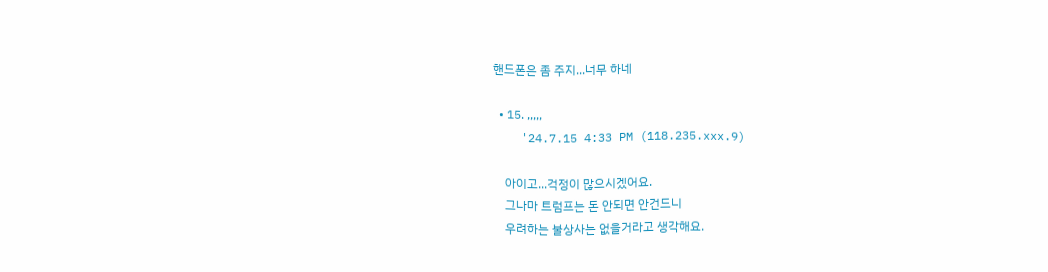핸드폰은 좀 주지...너무 하네

  • 15. ,,,,,
    '24.7.15 4:33 PM (118.235.xxx.9)

    아이고...걱정이 많으시겠어요.
    그나마 트럼프는 돈 안되면 안건드니
    우려하는 불상사는 없을거라고 생각해요.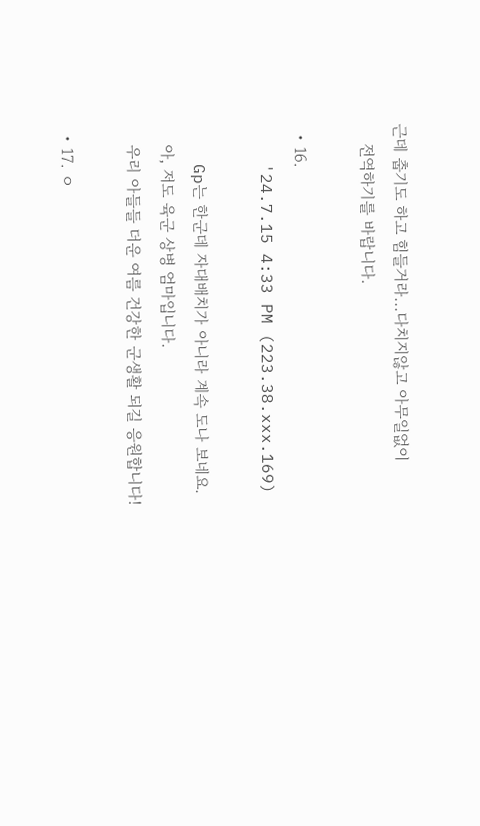근데 춥기도 하고 힘들거라...다치지않고 아무일없이
    전역하기를 바랍니다.

  • 16.
    '24.7.15 4:33 PM (223.38.xxx.169)

    Gp는 한군데 자대배치가 아니라 계속 도나 보네요.
    아, 저도 육군 상병 엄마입니다.
    우리 아들들 더운 여름 건강한 군생활 되길 응원합니다!

  • 17. ㅇ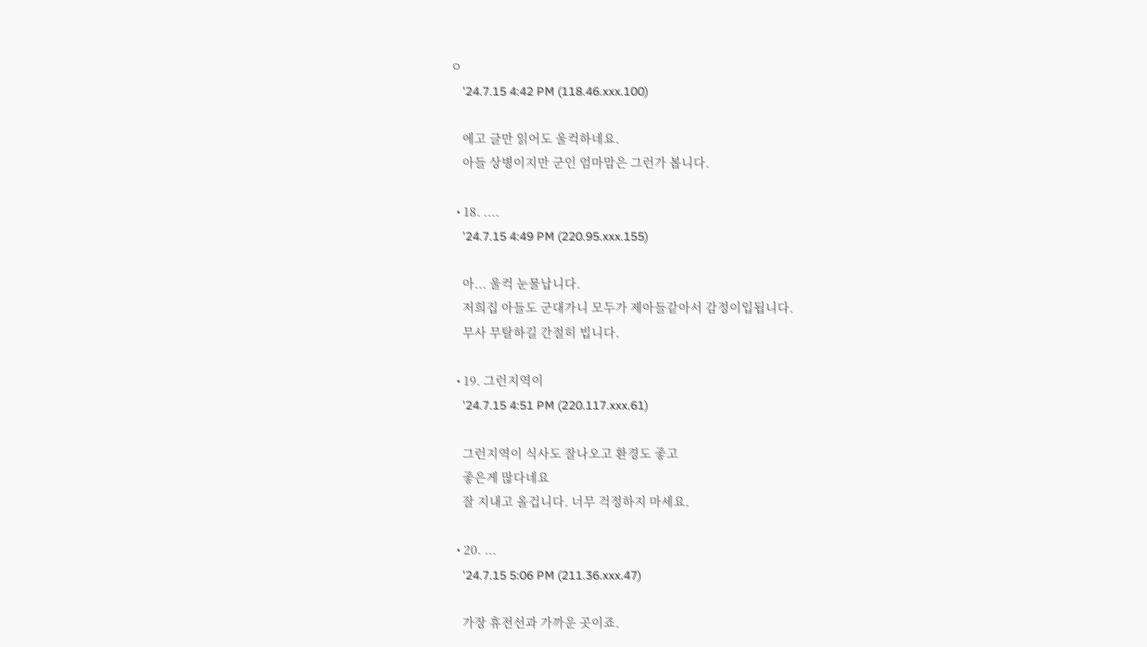ㅇ
    '24.7.15 4:42 PM (118.46.xxx.100)

    에고 글만 읽어도 울컥하네요.
    아들 상병이지만 군인 엄마맘은 그런가 봅니다.

  • 18. ....
    '24.7.15 4:49 PM (220.95.xxx.155)

    아... 울컥 눈물납니다.
    저희집 아들도 군대가니 모두가 제아들같아서 감정이입됩니다.
    무사 무탈하길 간절히 빕니다.

  • 19. 그런지역이
    '24.7.15 4:51 PM (220.117.xxx.61)

    그런지역이 식사도 잘나오고 환경도 좋고
    좋은게 많다네요
    잘 지내고 올겁니다. 너무 걱정하지 마세요.

  • 20. ...
    '24.7.15 5:06 PM (211.36.xxx.47)

    가장 휴전선과 가까운 곳이죠.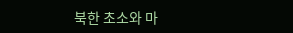북한 초소와 마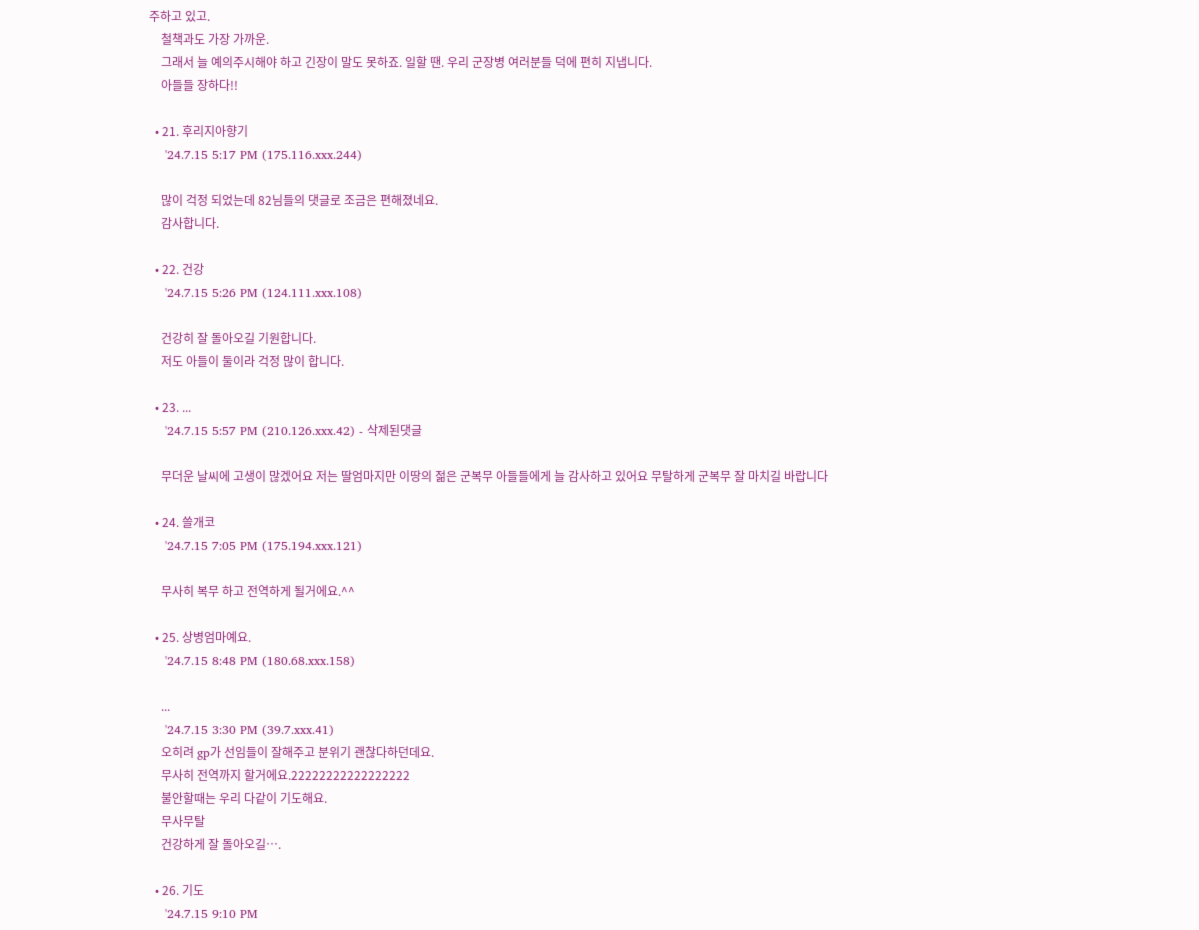주하고 있고.
    철책과도 가장 가까운.
    그래서 늘 예의주시해야 하고 긴장이 말도 못하죠. 일할 땐. 우리 군장병 여러분들 덕에 편히 지냅니다.
    아들들 장하다!!

  • 21. 후리지아향기
    '24.7.15 5:17 PM (175.116.xxx.244)

    많이 걱정 되었는데 82님들의 댓글로 조금은 편해졌네요.
    감사합니다.

  • 22. 건강
    '24.7.15 5:26 PM (124.111.xxx.108)

    건강히 잘 돌아오길 기원합니다.
    저도 아들이 둘이라 걱정 많이 합니다.

  • 23. ...
    '24.7.15 5:57 PM (210.126.xxx.42) - 삭제된댓글

    무더운 날씨에 고생이 많겠어요 저는 딸엄마지만 이땅의 젊은 군복무 아들들에게 늘 감사하고 있어요 무탈하게 군복무 잘 마치길 바랍니다

  • 24. 쓸개코
    '24.7.15 7:05 PM (175.194.xxx.121)

    무사히 복무 하고 전역하게 될거에요.^^

  • 25. 상병엄마예요.
    '24.7.15 8:48 PM (180.68.xxx.158)

    ...
    '24.7.15 3:30 PM (39.7.xxx.41)
    오히려 gp가 선임들이 잘해주고 분위기 괜찮다하던데요.
    무사히 전역까지 할거에요.22222222222222222
    불안할때는 우리 다같이 기도해요.
    무사무탈
    건강하게 잘 돌아오길….

  • 26. 기도
    '24.7.15 9:10 PM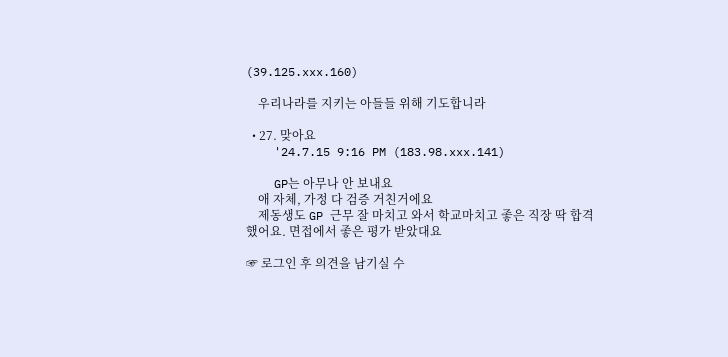(39.125.xxx.160)

    우리나라를 지키는 아들들 위해 기도합니라

  • 27. 맞아요
    '24.7.15 9:16 PM (183.98.xxx.141)

    GP는 아무나 안 보내요
    애 자체, 가정 다 검증 거친거에요
    제동생도 GP 근무 잘 마치고 와서 학교마치고 좋은 직장 딱 합격했어요. 면접에서 좋은 평가 받았대요

☞ 로그인 후 의견을 남기실 수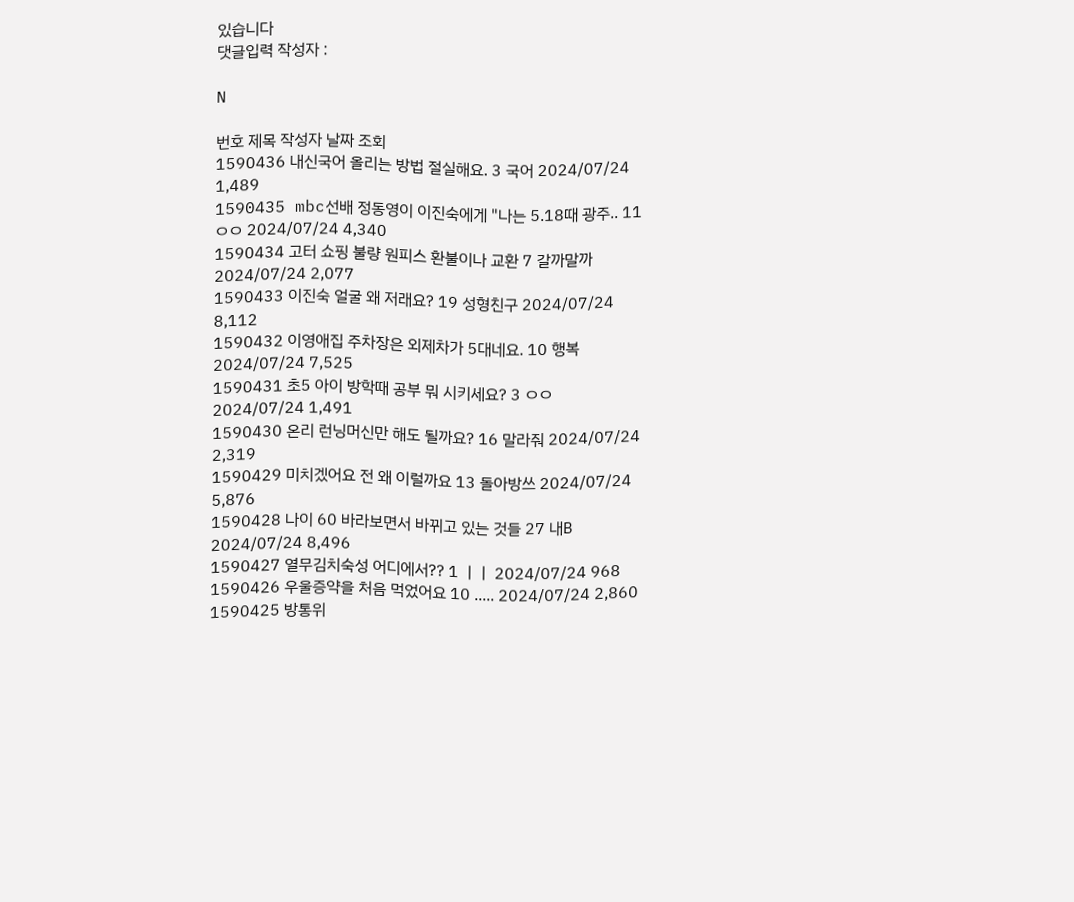있습니다
댓글입력 작성자 :

N

번호 제목 작성자 날짜 조회
1590436 내신국어 올리는 방법 절실해요. 3 국어 2024/07/24 1,489
1590435 mbc선배 정동영이 이진숙에게 "나는 5.18때 광주.. 11 ㅇㅇ 2024/07/24 4,340
1590434 고터 쇼핑 불량 원피스 환불이나 교환 7 갈까말까 2024/07/24 2,077
1590433 이진숙 얼굴 왜 저래요? 19 성형친구 2024/07/24 8,112
1590432 이영애집 주차장은 외제차가 5대네요. 10 행복 2024/07/24 7,525
1590431 초5 아이 방학때 공부 뭐 시키세요? 3 ㅇㅇ 2024/07/24 1,491
1590430 온리 런닝머신만 해도 될까요? 16 말라줘 2024/07/24 2,319
1590429 미치겠어요 전 왜 이럴까요 13 돌아방쓰 2024/07/24 5,876
1590428 나이 60 바라보면서 바뀌고 있는 것들 27 내B 2024/07/24 8,496
1590427 열무김치숙성 어디에서?? 1 ㅣㅣ 2024/07/24 968
1590426 우울증약을 처음 먹었어요 10 ..... 2024/07/24 2,860
1590425 방통위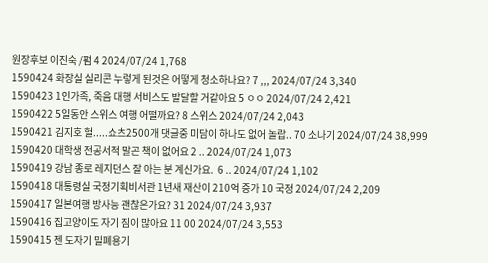원장후보 이진숙 /펌 4 2024/07/24 1,768
1590424 화장실 실리콘 누렇게 된것은 어떻게 청소하나요? 7 ,,, 2024/07/24 3,340
1590423 1인가족, 죽음 대행 서비스도 발달할 거같아요 5 ㅇㅇ 2024/07/24 2,421
1590422 5일동안 스위스 여행 어떨까요? 8 스위스 2024/07/24 2,043
1590421 김지호 헐.....쇼츠2500개 댓글중 미담이 하나도 없어 놀랍.. 70 소나기 2024/07/24 38,999
1590420 대학생 전공서적 말곤 책이 없어요 2 .. 2024/07/24 1,073
1590419 강남 종로 레지던스 잘 아는 분 계신가요.  6 .. 2024/07/24 1,102
1590418 대통령실 국정기획비서관 1년새 재산이 210억 증가 10 국정 2024/07/24 2,209
1590417 일본여행 방사능 괜찮은가요? 31 2024/07/24 3,937
1590416 집고양이도 자기 짐이 많아요 11 00 2024/07/24 3,553
1590415 젠 도자기 밀폐용기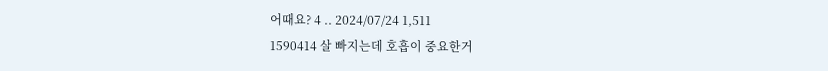어때요? 4 .. 2024/07/24 1,511
1590414 살 빠지는데 호흡이 중요한거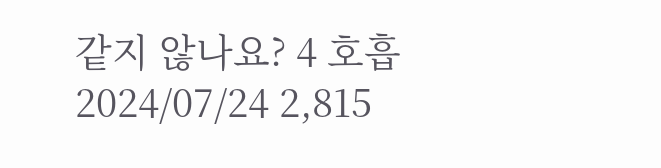같지 않나요? 4 호흡 2024/07/24 2,815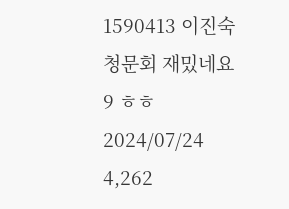1590413 이진숙 청문회 재밌네요 9 ㅎㅎ 2024/07/24 4,262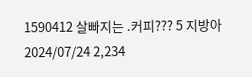1590412 살빠지는 .커피??? 5 지방아 2024/07/24 2,234